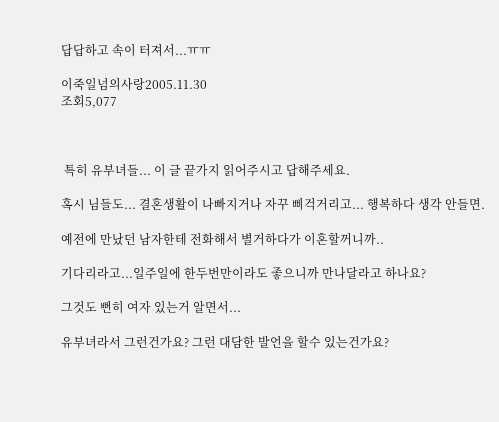답답하고 속이 터져서...ㅠㅠ

이죽일넘의사랑2005.11.30
조회5,077



 특히 유부녀들... 이 글 끝가지 읽어주시고 답해주세요.

혹시 님들도... 결혼생활이 나빠지거나 자꾸 삐걱거리고... 행복하다 생각 안들면.

예전에 만났던 남자한테 전화해서 별거하다가 이혼할꺼니까..

기다리라고...일주일에 한두번만이라도 좋으니까 만나달라고 하나요?

그것도 뻔히 여자 있는거 알면서...

유부녀라서 그런건가요? 그런 대담한 발언을 할수 있는건가요?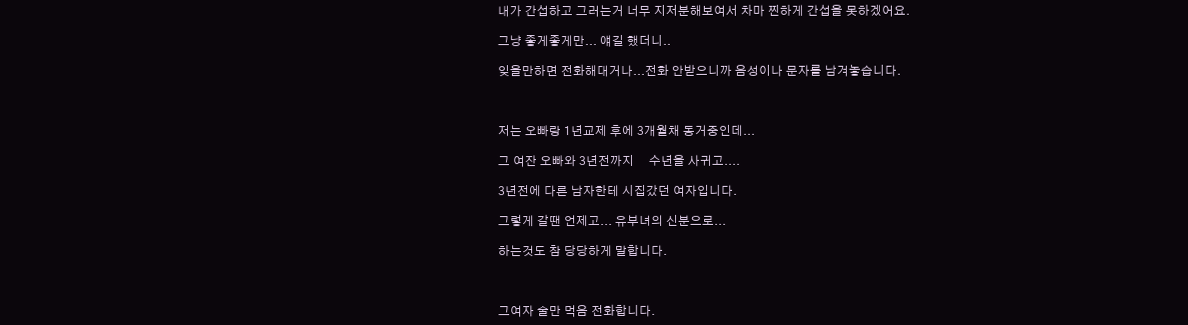내가 간섭하고 그러는거 너무 지저분해보여서 차마 찐하게 간섭을 못하겠어요.

그냥 좋게좋게만... 얘길 했더니..

잊을만하면 전화해대거나...전화 안받으니까 음성이나 문자를 남겨놓습니다.



저는 오빠랑 1년교제 후에 3개월채 동거중인데...

그 여잔 오빠와 3년전까지     수년을 사귀고....

3년전에 다른 남자한테 시집갔던 여자입니다.

그렇게 갈땐 언제고... 유부녀의 신분으로...

하는것도 참 당당하게 말합니다.



그여자 술만 먹음 전화합니다.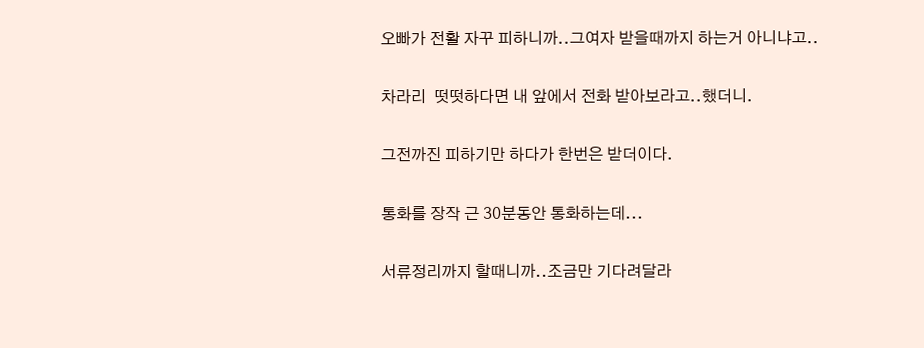오빠가 전활 자꾸 피하니까..그여자 받을때까지 하는거 아니냐고..

차라리  떳떳하다면 내 앞에서 전화 받아보라고..했더니.

그전까진 피하기만 하다가 한번은 받더이다.

통화를 장작 근 30분동안 통화하는데...

서류정리까지 할때니까..조금만 기다려달라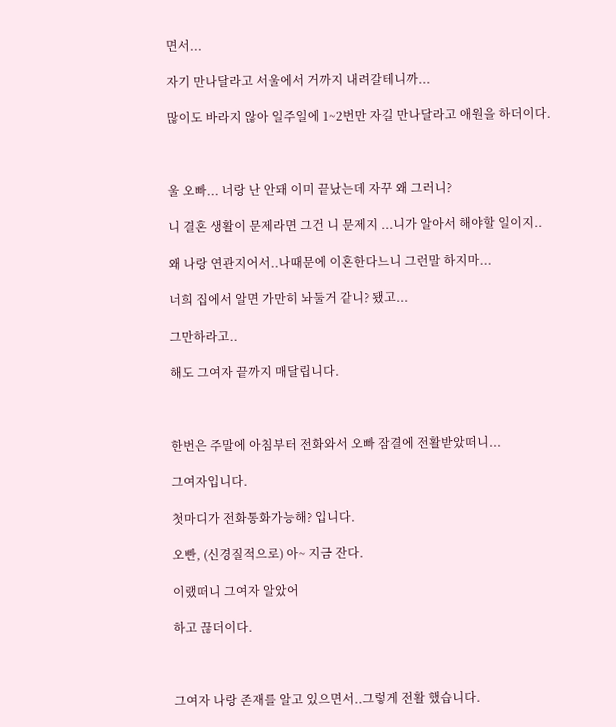면서...

자기 만나달라고 서울에서 거까지 내려갈테니까...

많이도 바라지 않아 일주일에 1~2번만 자길 만나달라고 애원을 하더이다.



울 오빠... 너랑 난 안돼 이미 끝났는데 자꾸 왜 그러니?

니 결혼 생활이 문제라면 그건 니 문제지 ...니가 알아서 해야할 일이지..

왜 나랑 연관지어서..나때문에 이혼한다느니 그런말 하지마...

너희 집에서 알면 가만히 놔둘거 같니? 됐고...

그만하라고..

해도 그여자 끝까지 매달립니다.



한번은 주말에 아침부터 전화와서 오빠 잠결에 전활받았떠니...

그여자입니다.

첫마디가 전화통화가능해? 입니다.

오빤, (신경질적으로) 아~ 지금 잔다.

이랬떠니 그여자 알았어

하고 끊더이다.



그여자 나랑 존재를 알고 있으면서..그렇게 전활 했습니다.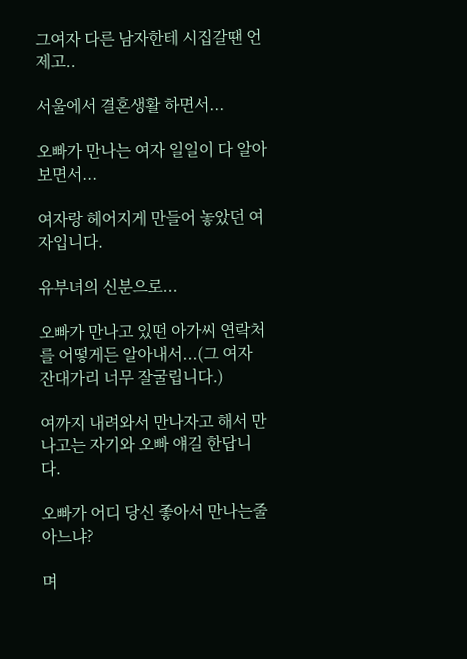그여자 다른 남자한테 시집갈땐 언제고..

서울에서 결혼생활 하면서...

오빠가 만나는 여자 일일이 다 알아보면서...

여자랑 헤어지게 만들어 놓았던 여자입니다.

유부녀의 신분으로...

오빠가 만나고 있떤 아가씨 연락처를 어떻게든 알아내서...(그 여자 잔대가리 너무 잘굴립니다.)

여까지 내려와서 만나자고 해서 만나고는 자기와 오빠 얘길 한답니다.

오빠가 어디 당신 좋아서 만나는줄 아느냐?

며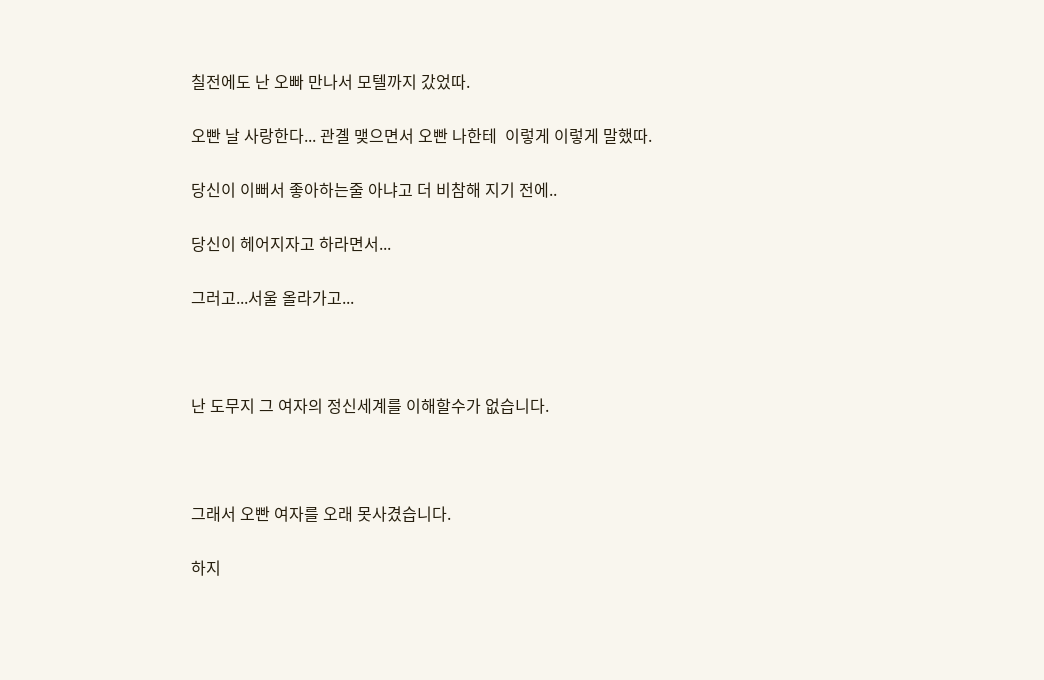칠전에도 난 오빠 만나서 모텔까지 갔었따.

오빤 날 사랑한다... 관곌 맺으면서 오빤 나한테  이렇게 이렇게 말했따.

당신이 이뻐서 좋아하는줄 아냐고 더 비참해 지기 전에..

당신이 헤어지자고 하라면서...

그러고...서울 올라가고...



난 도무지 그 여자의 정신세계를 이해할수가 없습니다.



그래서 오빤 여자를 오래 못사겼습니다.

하지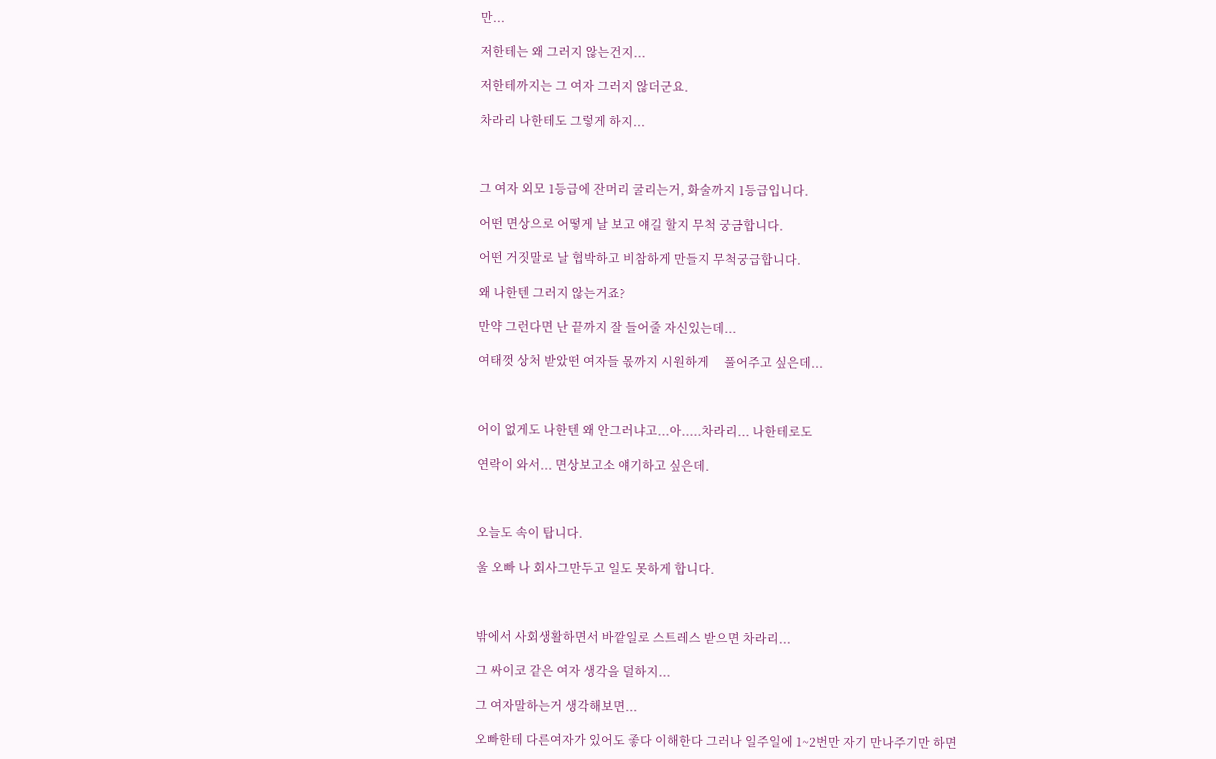만...

저한테는 왜 그러지 않는건지...

저한테까지는 그 여자 그러지 않더군요.

차라리 나한테도 그렇게 하지...



그 여자 외모 1등급에 잔머리 굴리는거, 화술까지 1등급입니다.

어떤 면상으로 어떻게 날 보고 얘길 할지 무척 궁금합니다.

어떤 거짓말로 날 협박하고 비참하게 만들지 무척궁급합니다.

왜 나한텐 그러지 않는거죠?

만약 그런다면 난 끝까지 잘 들어줄 자신있는데...

여태껏 상처 받았떤 여자들 몫까지 시원하게     풀어주고 싶은데...



어이 없게도 나한텐 왜 안그러냐고...아.....차라리... 나한테로도

연락이 와서... 면상보고소 얘기하고 싶은데.



오늘도 속이 탑니다.

울 오빠 나 회사그만두고 일도 못하게 합니다.



밖에서 사회생활하면서 바깥일로 스트레스 받으면 차라리...

그 싸이코 같은 여자 생각을 덜하지...

그 여자말하는거 생각해보면...

오빠한테 다른여자가 있어도 좋다 이해한다 그러나 일주일에 1~2번만 자기 만나주기만 하면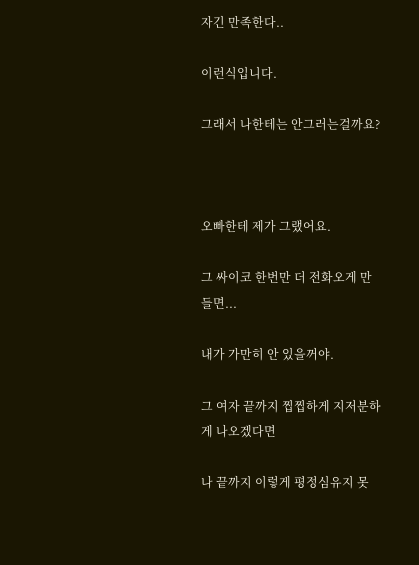자긴 만족한다..

이런식입니다.

그래서 나한테는 안그러는걸까요?



오빠한테 제가 그랬어요.

그 싸이코 한번만 더 전화오게 만들면...

내가 가만히 안 있을꺼야.

그 여자 끝까지 찝찝하게 지저분하게 나오겠다면

나 끝까지 이렇게 평정심유지 못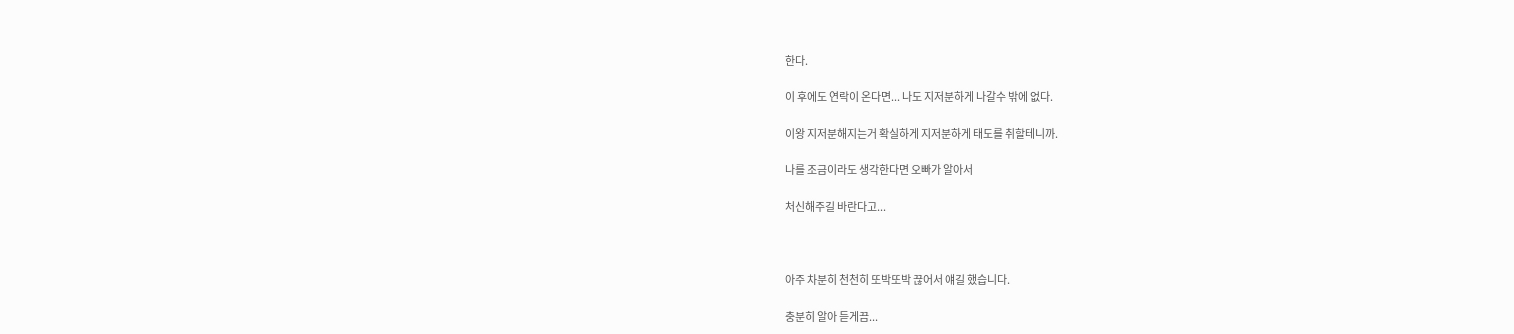한다.

이 후에도 연락이 온다면... 나도 지저분하게 나갈수 밖에 없다.

이왕 지저분해지는거 확실하게 지저분하게 태도를 취할테니까.

나를 조금이라도 생각한다면 오빠가 알아서

처신해주길 바란다고...



아주 차분히 천천히 또박또박 끊어서 얘길 했습니다.

충분히 알아 듣게끔...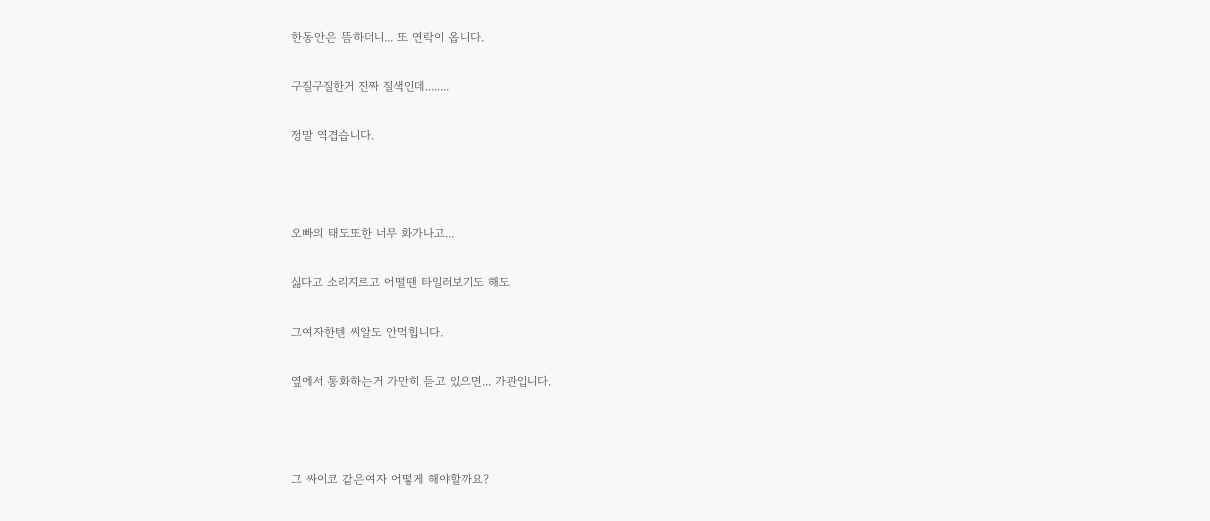한동안은 뜸하더니... 또 연락이 옵니다.

구질구질한거 진짜 질색인데........

정말 역겹습니다.



오빠의 태도또한 너무 화가나고...

싫다고 소리지르고 어떨땐 타일러보기도 해도

그여자한텐 씨알도 안먹힙니다.

옆에서 통화하는거 가만히 듣고 있으면... 가관입니다.



그 싸이코 같은여자 어떻게 해야할까요?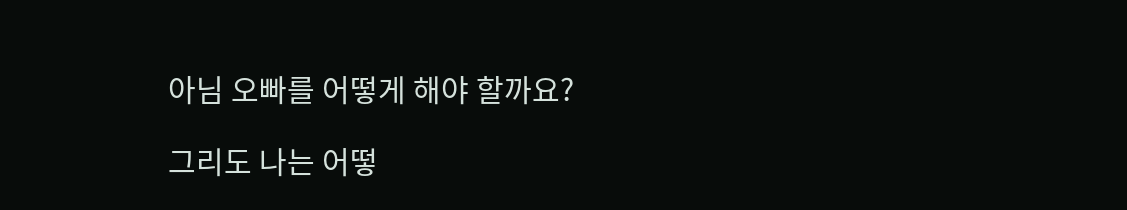아님 오빠를 어떻게 해야 할까요?

그리도 나는 어떻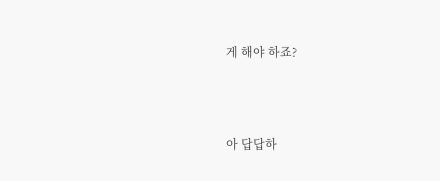게 해야 하죠?



아 답답하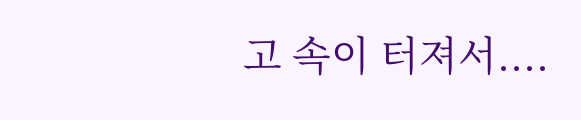고 속이 터져서....